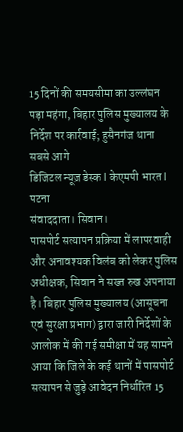15 दिनों की समयसीमा का उल्लंघन पड़ा महंगा, बिहार पुलिस मुख्यालय के निर्देश पर कार्रवाई; हुसैनगंज थाना सबसे आगे
डिजिटल न्यूज़ डेस्क l केएमपी भारत l पटना
संवाददाता। सिवान।
पासपोर्ट सत्यापन प्रक्रिया में लापरवाही और अनावश्यक विलंब को लेकर पुलिस अधीक्षक, सिवान ने सख्त रुख अपनाया है। बिहार पुलिस मुख्यालय (आसूचना एवं सुरक्षा प्रभाग) द्वारा जारी निर्देशों के आलोक में की गई समीक्षा में यह सामने आया कि जिले के कई थानों में पासपोर्ट सत्यापन से जुड़े आवेदन निर्धारित 15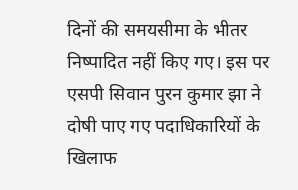दिनों की समयसीमा के भीतर निष्पादित नहीं किए गए। इस पर एसपी सिवान पुरन कुमार झा ने दोषी पाए गए पदाधिकारियों के खिलाफ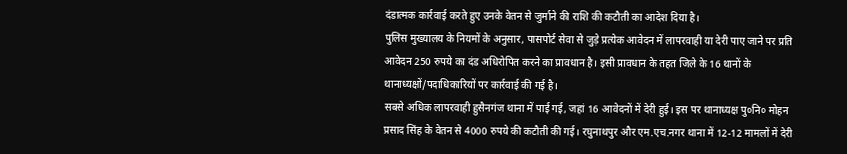दंडात्मक कार्रवाई करते हुए उनके वेतन से जुर्माने की राशि की कटौती का आदेश दिया है।
पुलिस मुख्यालय के नियमों के अनुसार, पासपोर्ट सेवा से जुड़े प्रत्येक आवेदन में लापरवाही या देरी पाए जाने पर प्रति आवेदन 250 रुपये का दंड अधिरोपित करने का प्रावधान है। इसी प्रावधान के तहत जिले के 16 थानों के थानाध्यक्षों/पदाधिकारियों पर कार्रवाई की गई है।
सबसे अधिक लापरवाही हुसैनगंज थाना में पाई गई, जहां 16 आवेदनों में देरी हुई। इस पर थानाध्यक्ष पु०नि० मोहन प्रसाद सिंह के वेतन से 4000 रुपये की कटौती की गई। रघुनाथपुर और एम.एच.नगर थाना में 12-12 मामलों में देरी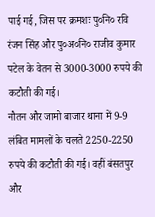पाई गई, जिस पर क्रमशः पु०नि० रवि रंजन सिंह और पु०अ०नि० राजीव कुमार पटेल के वेतन से 3000-3000 रुपये की कटौती की गई।
नौतन और जामो बाजार थाना में 9-9 लंबित मामलों के चलते 2250-2250 रुपये की कटौती की गई। वहीं बंसतपुर और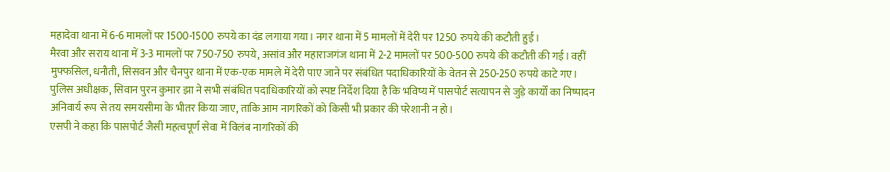महादेवा थाना में 6-6 मामलों पर 1500-1500 रुपये का दंड लगाया गया। नगर थाना में 5 मामलों में देरी पर 1250 रुपये की कटौती हुई।
मैरवा और सराय थाना में 3-3 मामलों पर 750-750 रुपये, असांव और महाराजगंज थाना में 2-2 मामलों पर 500-500 रुपये की कटौती की गई। वहीं मुफ्फसिल, धनौती, सिसवन और चैनपुर थाना में एक-एक मामले में देरी पाए जाने पर संबंधित पदाधिकारियों के वेतन से 250-250 रुपये काटे गए।
पुलिस अधीक्षक, सिवान पुरन कुमार झा ने सभी संबंधित पदाधिकारियों को स्पष्ट निर्देश दिया है कि भविष्य में पासपोर्ट सत्यापन से जुड़े कार्यों का निष्पादन अनिवार्य रूप से तय समयसीमा के भीतर किया जाए, ताकि आम नागरिकों को किसी भी प्रकार की परेशानी न हो।
एसपी ने कहा कि पासपोर्ट जैसी महत्वपूर्ण सेवा में विलंब नागरिकों की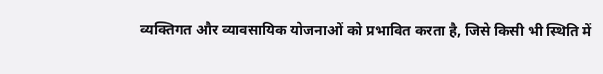व्यक्तिगत और व्यावसायिक योजनाओं को प्रभावित करता है, जिसे किसी भी स्थिति में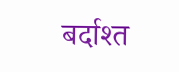बर्दाश्त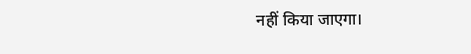नहीं किया जाएगा।